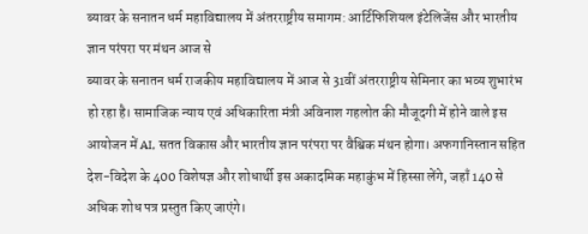ब्यावर के सनातन धर्म महाविद्यालय में अंतरराष्ट्रीय समागम: आर्टिफिशियल इंटेलिजेंस और भारतीय ज्ञान परंपरा पर मंथन आज से
ब्यावर के सनातन धर्म राजकीय महाविद्यालय में आज से 31वीं अंतरराष्ट्रीय सेमिनार का भव्य शुभारंभ हो रहा है। सामाजिक न्याय एवं अधिकारिता मंत्री अविनाश गहलोत की मौजूदगी में होने वाले इस आयोजन में AI, सतत विकास और भारतीय ज्ञान परंपरा पर वैश्विक मंथन होगा। अफगानिस्तान सहित देश-विदेश के 400 विशेषज्ञ और शोधार्थी इस अकादमिक महाकुंभ में हिस्सा लेंगे, जहाँ 140 से अधिक शोध पत्र प्रस्तुत किए जाएंगे।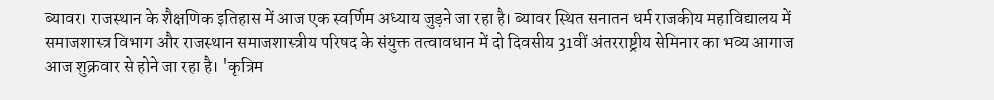ब्यावर। राजस्थान के शैक्षणिक इतिहास में आज एक स्वर्णिम अध्याय जुड़ने जा रहा है। ब्यावर स्थित सनातन धर्म राजकीय महाविद्यालय में समाजशास्त्र विभाग और राजस्थान समाजशास्त्रीय परिषद के संयुक्त तत्वावधान में दो दिवसीय 31वीं अंतरराष्ट्रीय सेमिनार का भव्य आगाज आज शुक्रवार से होने जा रहा है। 'कृत्रिम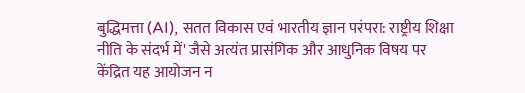बुद्धिमत्ता (AI), सतत विकास एवं भारतीय ज्ञान परंपरा: राष्ट्रीय शिक्षा नीति के संदर्भ में' जैसे अत्यंत प्रासंगिक और आधुनिक विषय पर केंद्रित यह आयोजन न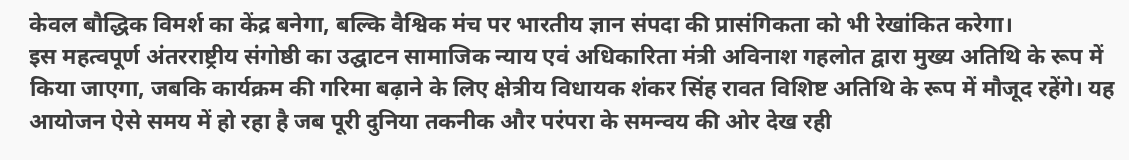केवल बौद्धिक विमर्श का केंद्र बनेगा, बल्कि वैश्विक मंच पर भारतीय ज्ञान संपदा की प्रासंगिकता को भी रेखांकित करेगा।
इस महत्वपूर्ण अंतरराष्ट्रीय संगोष्ठी का उद्घाटन सामाजिक न्याय एवं अधिकारिता मंत्री अविनाश गहलोत द्वारा मुख्य अतिथि के रूप में किया जाएगा, जबकि कार्यक्रम की गरिमा बढ़ाने के लिए क्षेत्रीय विधायक शंकर सिंह रावत विशिष्ट अतिथि के रूप में मौजूद रहेंगे। यह आयोजन ऐसे समय में हो रहा है जब पूरी दुनिया तकनीक और परंपरा के समन्वय की ओर देख रही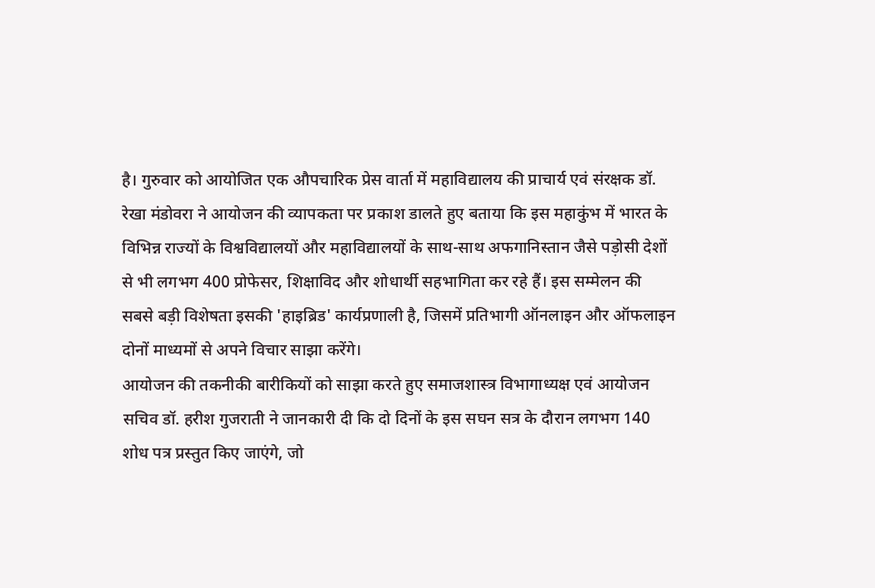है। गुरुवार को आयोजित एक औपचारिक प्रेस वार्ता में महाविद्यालय की प्राचार्य एवं संरक्षक डॉ. रेखा मंडोवरा ने आयोजन की व्यापकता पर प्रकाश डालते हुए बताया कि इस महाकुंभ में भारत के विभिन्न राज्यों के विश्वविद्यालयों और महाविद्यालयों के साथ-साथ अफगानिस्तान जैसे पड़ोसी देशों से भी लगभग 400 प्रोफेसर, शिक्षाविद और शोधार्थी सहभागिता कर रहे हैं। इस सम्मेलन की सबसे बड़ी विशेषता इसकी 'हाइब्रिड' कार्यप्रणाली है, जिसमें प्रतिभागी ऑनलाइन और ऑफलाइन दोनों माध्यमों से अपने विचार साझा करेंगे।
आयोजन की तकनीकी बारीकियों को साझा करते हुए समाजशास्त्र विभागाध्यक्ष एवं आयोजन सचिव डॉ. हरीश गुजराती ने जानकारी दी कि दो दिनों के इस सघन सत्र के दौरान लगभग 140 शोध पत्र प्रस्तुत किए जाएंगे, जो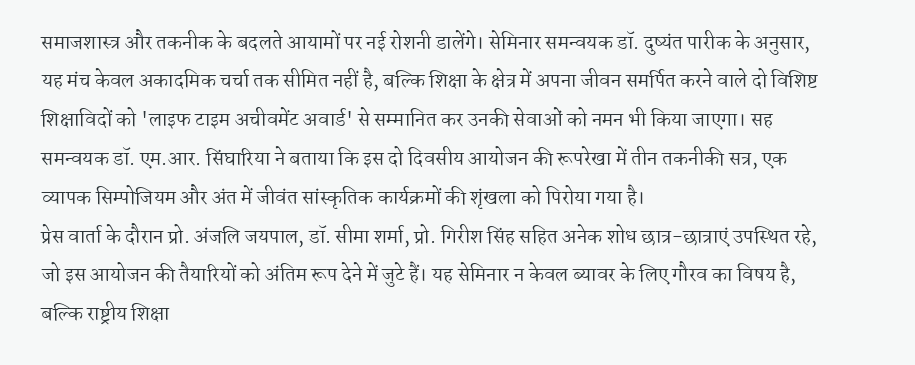समाजशास्त्र और तकनीक के बदलते आयामों पर नई रोशनी डालेंगे। सेमिनार समन्वयक डॉ. दुष्यंत पारीक के अनुसार, यह मंच केवल अकादमिक चर्चा तक सीमित नहीं है, बल्कि शिक्षा के क्षेत्र में अपना जीवन समर्पित करने वाले दो विशिष्ट शिक्षाविदों को 'लाइफ टाइम अचीवमेंट अवार्ड' से सम्मानित कर उनकी सेवाओं को नमन भी किया जाएगा। सह समन्वयक डॉ. एम.आर. सिंघारिया ने बताया कि इस दो दिवसीय आयोजन की रूपरेखा में तीन तकनीकी सत्र, एक व्यापक सिम्पोजियम और अंत में जीवंत सांस्कृतिक कार्यक्रमों की शृंखला को पिरोया गया है।
प्रेस वार्ता के दौरान प्रो. अंजलि जयपाल, डॉ. सीमा शर्मा, प्रो. गिरीश सिंह सहित अनेक शोध छात्र-छात्राएं उपस्थित रहे, जो इस आयोजन की तैयारियों को अंतिम रूप देने में जुटे हैं। यह सेमिनार न केवल ब्यावर के लिए गौरव का विषय है, बल्कि राष्ट्रीय शिक्षा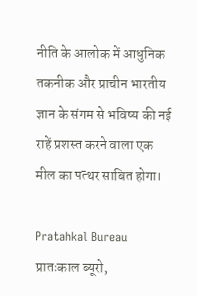नीति के आलोक में आधुनिक तकनीक और प्राचीन भारतीय ज्ञान के संगम से भविष्य की नई राहें प्रशस्त करने वाला एक मील का पत्थर साबित होगा।

Pratahkal Bureau
प्रातःकाल ब्यूरो,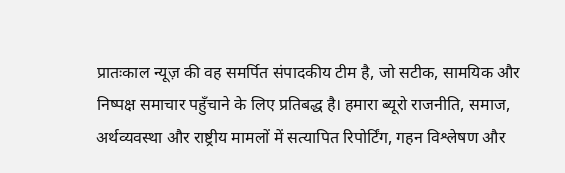प्रातःकाल न्यूज़ की वह समर्पित संपादकीय टीम है, जो सटीक, सामयिक और निष्पक्ष समाचार पहुँचाने के लिए प्रतिबद्ध है। हमारा ब्यूरो राजनीति, समाज, अर्थव्यवस्था और राष्ट्रीय मामलों में सत्यापित रिपोर्टिंग, गहन विश्लेषण और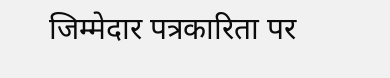जिम्मेदार पत्रकारिता पर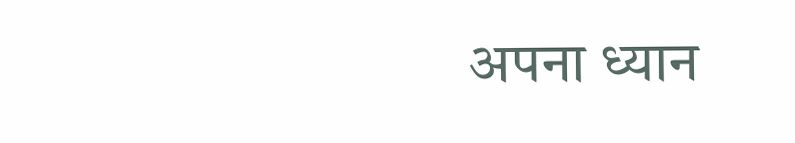अपना ध्यान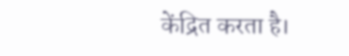केंद्रित करता है।